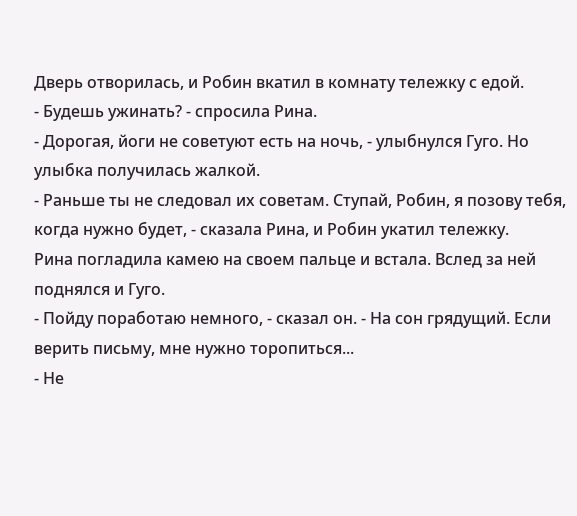Дверь отворилась, и Робин вкатил в комнату тележку с едой.
- Будешь ужинать? - спросила Рина.
- Дорогая, йоги не советуют есть на ночь, - улыбнулся Гуго. Но улыбка получилась жалкой.
- Раньше ты не следовал их советам. Ступай, Робин, я позову тебя, когда нужно будет, - сказала Рина, и Робин укатил тележку.
Рина погладила камею на своем пальце и встала. Вслед за ней поднялся и Гуго.
- Пойду поработаю немного, - сказал он. - На сон грядущий. Если верить письму, мне нужно торопиться...
- Не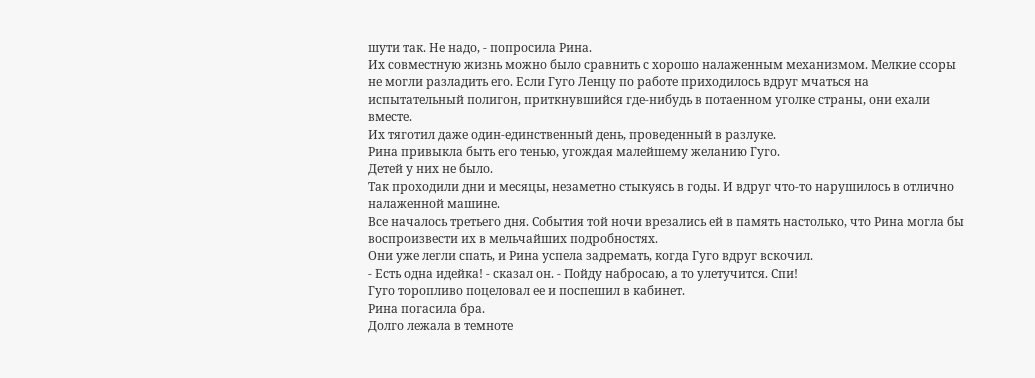шути так. Не надо, - попросила Рина.
Их совместную жизнь можно было сравнить с хорошо налаженным механизмом. Мелкие ссоры не могли разладить его. Если Гуго Ленцу по работе приходилось вдруг мчаться на испытательный полигон, приткнувшийся где-нибудь в потаенном уголке страны, они ехали вместе.
Их тяготил даже один-единственный день, проведенный в разлуке.
Рина привыкла быть его тенью, угождая малейшему желанию Гуго.
Детей у них не было.
Так проходили дни и месяцы, незаметно стыкуясь в годы. И вдруг что-то нарушилось в отлично налаженной машине.
Все началось третьего дня. События той ночи врезались ей в память настолько, что Рина могла бы воспроизвести их в мельчайших подробностях.
Они уже легли спать, и Рина успела задремать, когда Гуго вдруг вскочил.
- Есть одна идейка! - сказал он. - Пойду набросаю, а то улетучится. Спи!
Гуго торопливо поцеловал ее и поспешил в кабинет.
Рина погасила бра.
Долго лежала в темноте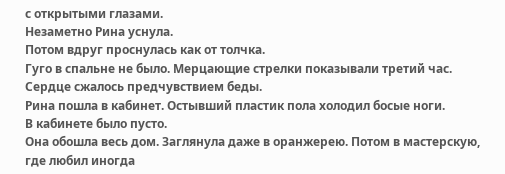с открытыми глазами.
Незаметно Рина уснула.
Потом вдруг проснулась как от толчка.
Гуго в спальне не было. Мерцающие стрелки показывали третий час.
Сердце сжалось предчувствием беды.
Рина пошла в кабинет. Остывший пластик пола холодил босые ноги.
В кабинете было пусто.
Она обошла весь дом. Заглянула даже в оранжерею. Потом в мастерскую, где любил иногда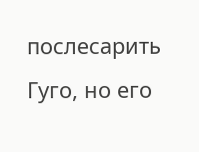послесарить Гуго, но его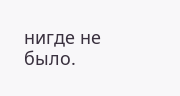нигде не было.